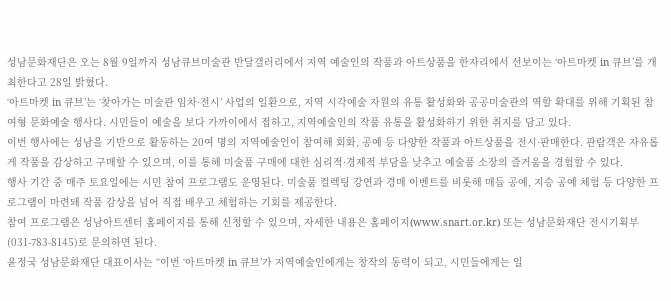성남문화재단은 오는 8월 9일까지 성남큐브미술관 반달갤러리에서 지역 예술인의 작품과 아트상품을 한자리에서 선보이는 ‘아트마켓 in 큐브’를 개최한다고 28일 밝혔다.
‘아트마켓 in 큐브’는 ‘찾아가는 미술관 임차·전시’ 사업의 일환으로, 지역 시각예술 자원의 유통 활성화와 공공미술관의 역할 확대를 위해 기획된 참여형 문화예술 행사다. 시민들이 예술을 보다 가까이에서 접하고, 지역예술인의 작품 유통을 활성화하기 위한 취지를 담고 있다.
이번 행사에는 성남을 기반으로 활동하는 20여 명의 지역예술인이 참여해 회화, 공예 등 다양한 작품과 아트상품을 전시·판매한다. 관람객은 자유롭게 작품을 감상하고 구매할 수 있으며, 이를 통해 미술품 구매에 대한 심리적·경제적 부담을 낮추고 예술품 소장의 즐거움을 경험할 수 있다.
행사 기간 중 매주 토요일에는 시민 참여 프로그램도 운영된다. 미술품 컬렉팅 강연과 경매 이벤트를 비롯해 매듭 공예, 지승 공예 체험 등 다양한 프로그램이 마련돼 작품 감상을 넘어 직접 배우고 체험하는 기회를 제공한다.
참여 프로그램은 성남아트센터 홈페이지를 통해 신청할 수 있으며, 자세한 내용은 홈페이지(www.snart.or.kr) 또는 성남문화재단 전시기획부(031-783-8145)로 문의하면 된다.
윤정국 성남문화재단 대표이사는 “이번 ‘아트마켓 in 큐브’가 지역예술인에게는 창작의 동력이 되고, 시민들에게는 일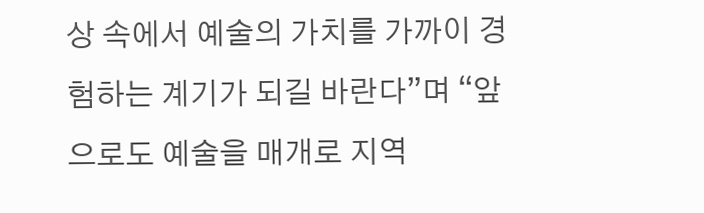상 속에서 예술의 가치를 가까이 경험하는 계기가 되길 바란다”며 “앞으로도 예술을 매개로 지역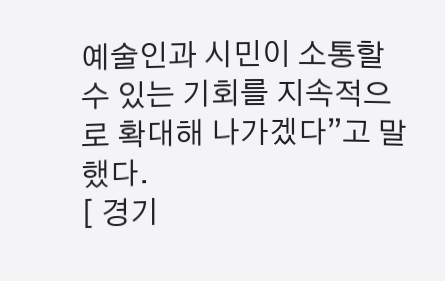예술인과 시민이 소통할 수 있는 기회를 지속적으로 확대해 나가겠다”고 말했다.
[ 경기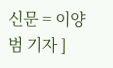신문 = 이양범 기자 ]